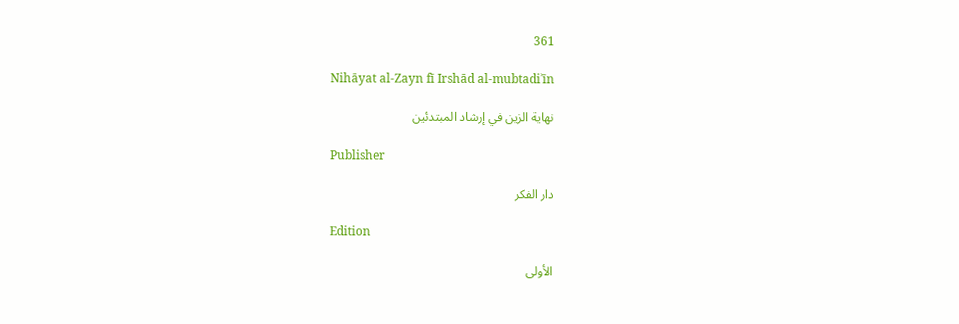361

Nihāyat al-Zayn fī Irshād al-mubtadiʾīn

نهاية الزين في إرشاد المبتدئين

Publisher

دار الفكر

Edition

الأولى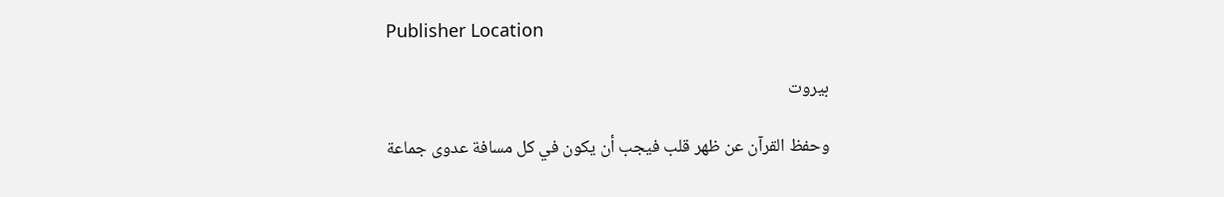Publisher Location

بيروت

وحفظ القرآن عن ظهر قلب فيجب أن يكون في كل مسافة عدوى جماعة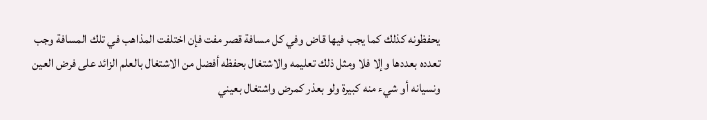يحفظونه كذلك كما يجب فيها قاض وفي كل مسافة قصر مفت فإن اختلفت المذاهب في تلك المسافة وجب تعدده بعددها وإلا فلا ومثل ذلك تعليمه والاشتغال بحفظه أفضل من الاشتغال بالعلم الزائد على فرض العين ونسيانه أو شيء منه كبيرة ولو بعذر كمرض واشتغال بعيني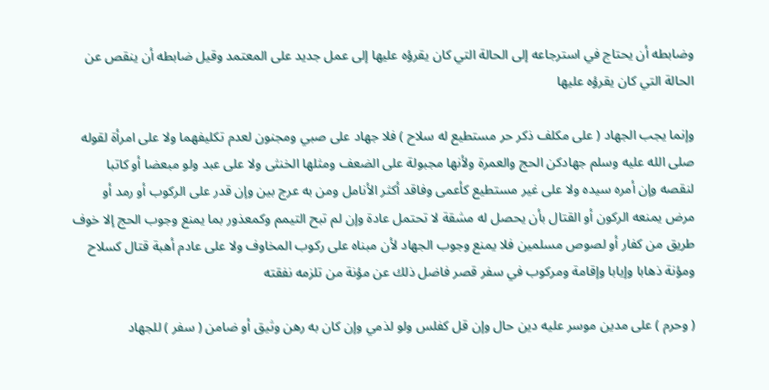وضابطه أن يحتاج في استرجاعه إلى الحالة التي كان يقرؤه عليها إلى عمل جديد على المعتمد وقيل ضابطه أن ينقص عن الحالة التي كان يقرؤه عليها

وإنما يجب الجهاد ( على مكلف ذكر حر مستطيع له سلاح ) فلا جهاد على صبي ومجنون لعدم تكليفهما ولا على امرأة لقوله صلى الله عليه وسلم جهادكن الحج والعمرة ولأنها مجبولة على الضعف ومثلها الخنثى ولا على عبد ولو مبعضا أو كاتبا لنقصه وإن أمره سيده ولا على غير مستطيع كأعمى وفاقد أكثر الأنامل ومن به عرج بين وإن قدر على الركوب أو رمد أو مرض يمنعه الركون أو القتال بأن يحصل له مشقة لا تحتمل عادة وإن لم تبح التيمم وكمعذور بما يمنع وجوب الحج إلا خوف طريق من كفار أو لصوص مسلمين فلا يمنع وجوب الجهاد لأن مبناه على ركوب المخاوف ولا على عادم أهبة قتال كسلاح ومؤنة ذهابا وإيابا وإقامة ومركوب في سفر قصر فاضل ذلك عن مؤنة من تلزمه نفقته

( وحرم ) على مدين موسر عليه دين حال وإن قل كفلس ولو لذمي وإن كان به رهن وثيق أو ضامن ( سفر ) للجهاد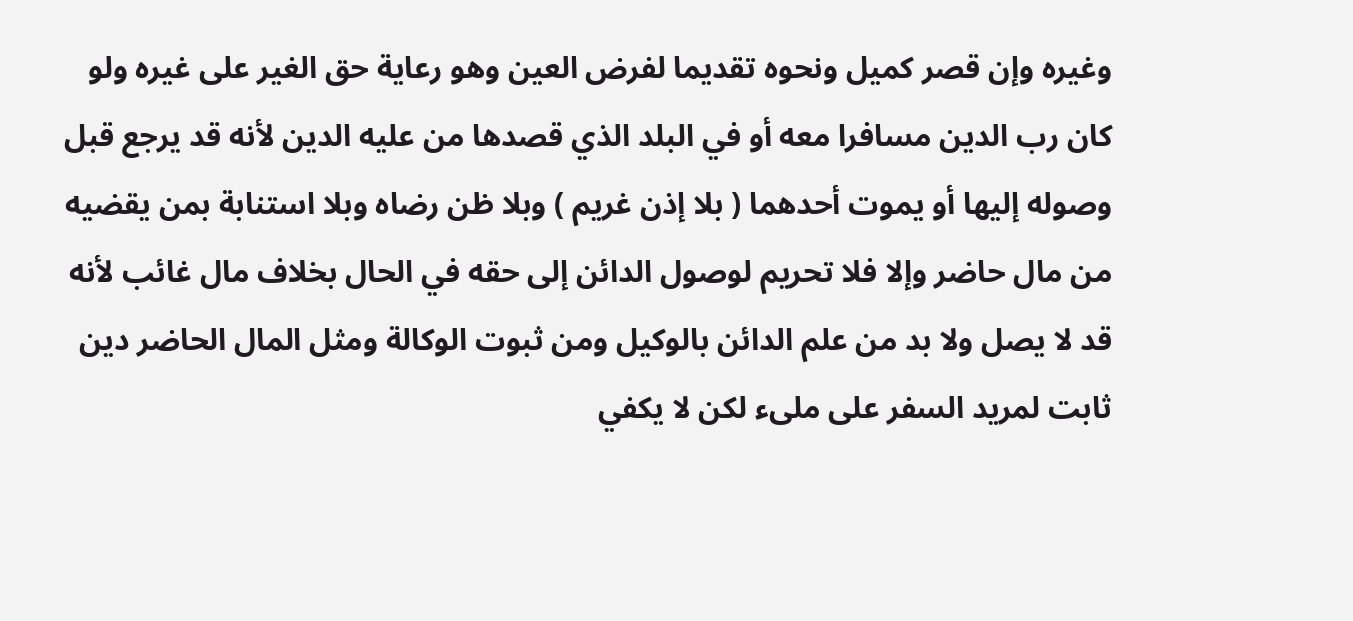وغيره وإن قصر كميل ونحوه تقديما لفرض العين وهو رعاية حق الغير على غيره ولو كان رب الدين مسافرا معه أو في البلد الذي قصدها من عليه الدين لأنه قد يرجع قبل وصوله إليها أو يموت أحدهما ( بلا إذن غريم ) وبلا ظن رضاه وبلا استنابة بمن يقضيه من مال حاضر وإلا فلا تحريم لوصول الدائن إلى حقه في الحال بخلاف مال غائب لأنه قد لا يصل ولا بد من علم الدائن بالوكيل ومن ثبوت الوكالة ومثل المال الحاضر دين ثابت لمريد السفر على ملىء لكن لا يكفي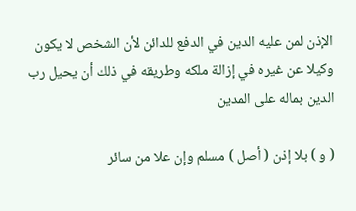الإذن لمن عليه الدين في الدفع للدائن لأن الشخص لا يكون وكيلا عن غيره في إزالة ملكه وطريقه في ذلك أن يحيل رب الدين بماله على المدين

( و ) بلا إذن ( أصل ) مسلم وإن علا من سائر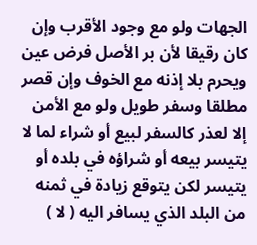الجهات ولو مع وجود الأقرب وإن كان رقيقا لأن بر الأصل فرض عين ويحرم بلا إذنه مع الخوف وإن قصر مطلقا وسفر طويل ولو مع الأمن إلا لعذر كالسفر لبيع أو شراء لما لا يتيسر بيعه أو شراؤه في بلده أو يتيسر لكن يتوقع زيادة في ثمنه من البلد الذي يسافر اليه ( لا )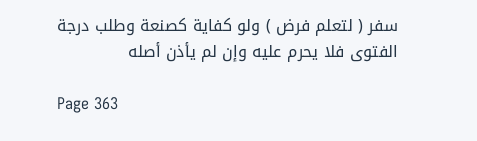سفر ( لتعلم فرض ) ولو كفاية كصنعة وطلب درجة الفتوى فلا يحرم عليه وإن لم يأذن أصله

Page 363